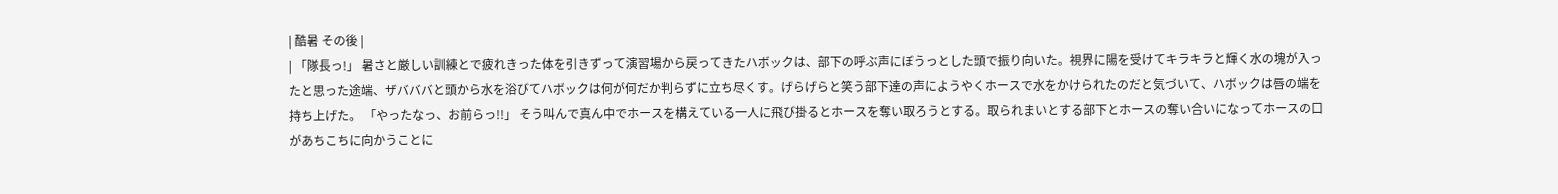| 酷暑 その後 |
| 「隊長っ!」 暑さと厳しい訓練とで疲れきった体を引きずって演習場から戻ってきたハボックは、部下の呼ぶ声にぼうっとした頭で振り向いた。視界に陽を受けてキラキラと輝く水の塊が入ったと思った途端、ザバババと頭から水を浴びてハボックは何が何だか判らずに立ち尽くす。げらげらと笑う部下達の声にようやくホースで水をかけられたのだと気づいて、ハボックは唇の端を持ち上げた。 「やったなっ、お前らっ!!」 そう叫んで真ん中でホースを構えている一人に飛び掛るとホースを奪い取ろうとする。取られまいとする部下とホースの奪い合いになってホースの口があちこちに向かうことに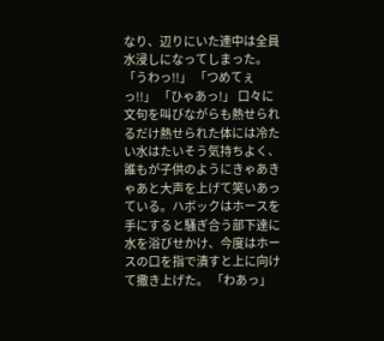なり、辺りにいた連中は全員水浸しになってしまった。 「うわっ!!」 「つめてぇっ!!」 「ひゃあっ!」 口々に文句を叫びながらも熱せられるだけ熱せられた体には冷たい水はたいそう気持ちよく、誰もが子供のようにきゃあきゃあと大声を上げて笑いあっている。ハボックはホースを手にすると騒ぎ合う部下達に水を浴びせかけ、今度はホースの口を指で潰すと上に向けて撒き上げた。 「わあっ」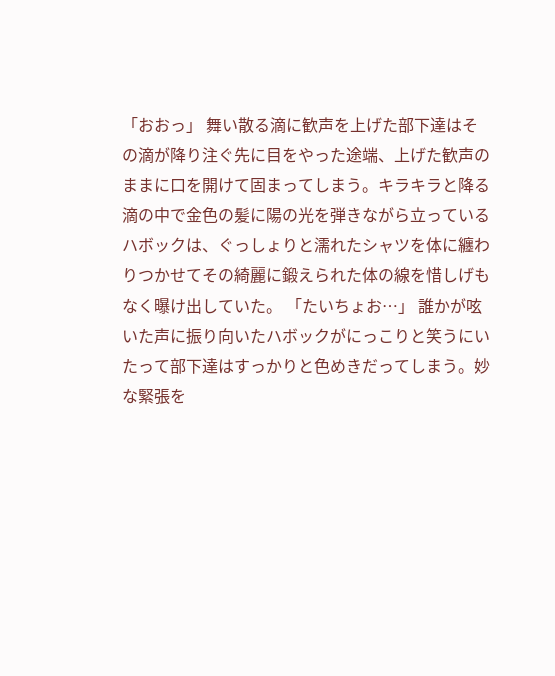「おおっ」 舞い散る滴に歓声を上げた部下達はその滴が降り注ぐ先に目をやった途端、上げた歓声のままに口を開けて固まってしまう。キラキラと降る滴の中で金色の髪に陽の光を弾きながら立っているハボックは、ぐっしょりと濡れたシャツを体に纏わりつかせてその綺麗に鍛えられた体の線を惜しげもなく曝け出していた。 「たいちょお…」 誰かが呟いた声に振り向いたハボックがにっこりと笑うにいたって部下達はすっかりと色めきだってしまう。妙な緊張を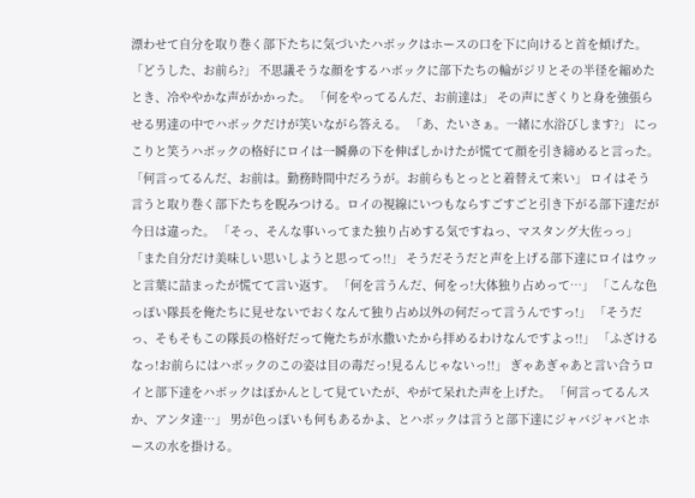漂わせて自分を取り巻く部下たちに気づいたハボックはホースの口を下に向けると首を傾げた。 「どうした、お前ら?」 不思議そうな顔をするハボックに部下たちの輪がジリとその半径を縮めたとき、冷ややかな声がかかった。 「何をやってるんだ、お前達は」 その声にぎくりと身を強張らせる男達の中でハボックだけが笑いながら答える。 「あ、たいさぁ。一緒に水浴びします?」 にっこりと笑うハボックの格好にロイは一瞬鼻の下を伸ばしかけたが慌てて顔を引き締めると言った。 「何言ってるんだ、お前は。勤務時間中だろうが。お前らもとっとと着替えて来い」 ロイはそう言うと取り巻く部下たちを睨みつける。ロイの視線にいつもならすごすごと引き下がる部下達だが今日は違った。 「そっ、そんな事いってまた独り占めする気ですねっ、マスタング大佐っっ」 「また自分だけ美味しい思いしようと思ってっ!!」 そうだそうだと声を上げる部下達にロイはウッと言葉に詰まったが慌てて言い返す。 「何を言うんだ、何をっ!大体独り占めって…」 「こんな色っぽい隊長を俺たちに見せないでおくなんて独り占め以外の何だって言うんですっ!」 「そうだっ、そもそもこの隊長の格好だって俺たちが水撒いたから拝めるわけなんですよっ!!」 「ふざけるなっ!お前らにはハボックのこの姿は目の毒だっ!見るんじゃないっ!!」 ぎゃあぎゃあと言い合うロイと部下達をハボックはぽかんとして見ていたが、やがて呆れた声を上げた。 「何言ってるんスか、アンタ達…」 男が色っぽいも何もあるかよ、とハボックは言うと部下達にジャバジャバとホースの水を掛ける。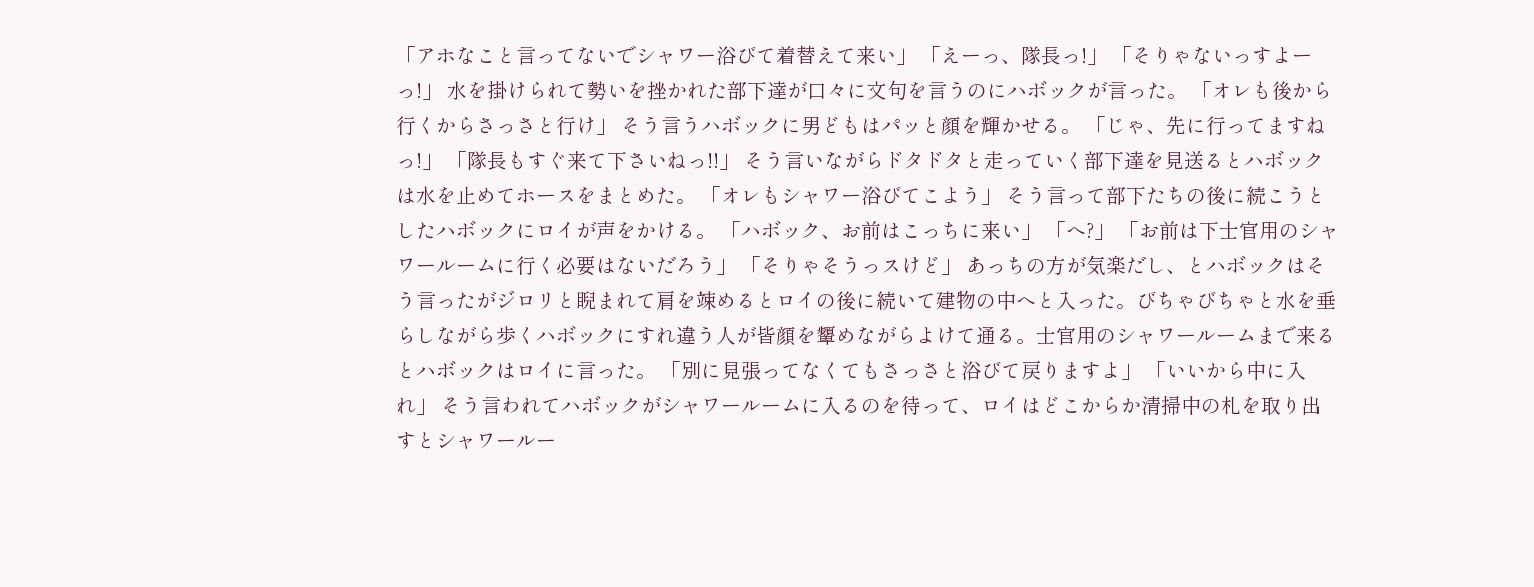「アホなこと言ってないでシャワー浴びて着替えて来い」 「えーっ、隊長っ!」 「そりゃないっすよーっ!」 水を掛けられて勢いを挫かれた部下達が口々に文句を言うのにハボックが言った。 「オレも後から行くからさっさと行け」 そう言うハボックに男どもはパッと顔を輝かせる。 「じゃ、先に行ってますねっ!」 「隊長もすぐ来て下さいねっ!!」 そう言いながらドタドタと走っていく部下達を見送るとハボックは水を止めてホースをまとめた。 「オレもシャワー浴びてこよう」 そう言って部下たちの後に続こうとしたハボックにロイが声をかける。 「ハボック、お前はこっちに来い」 「へ?」 「お前は下士官用のシャワールームに行く必要はないだろう」 「そりゃそうっスけど」 あっちの方が気楽だし、とハボックはそう言ったがジロリと睨まれて肩を竦めるとロイの後に続いて建物の中へと入った。びちゃびちゃと水を垂らしながら歩くハボックにすれ違う人が皆顔を顰めながらよけて通る。士官用のシャワールームまで来るとハボックはロイに言った。 「別に見張ってなくてもさっさと浴びて戻りますよ」 「いいから中に入れ」 そう言われてハボックがシャワールームに入るのを待って、ロイはどこからか清掃中の札を取り出すとシャワールー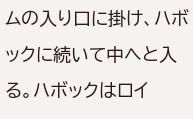ムの入り口に掛け、ハボックに続いて中へと入る。ハボックはロイ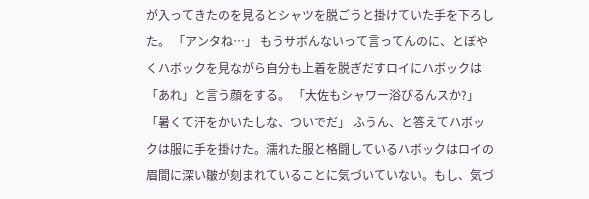が入ってきたのを見るとシャツを脱ごうと掛けていた手を下ろした。 「アンタね…」 もうサボんないって言ってんのに、とぼやくハボックを見ながら自分も上着を脱ぎだすロイにハボックは「あれ」と言う顔をする。 「大佐もシャワー浴びるんスか?」 「暑くて汗をかいたしな、ついでだ」 ふうん、と答えてハボックは服に手を掛けた。濡れた服と格闘しているハボックはロイの眉間に深い皺が刻まれていることに気づいていない。もし、気づ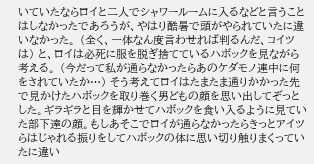いていたならロイと二人でシャワールームに入るなどと言うことはしなかったであろうが、やはり酷暑で頭がやられていたに違いなかった。 (全く、一体なん度言わせれば判るんだ、コイツは) と、ロイは必死に服を脱ぎ捨てているハボックを見ながら考える。 (今だって私が通らなかったらあのケダモノ連中に何をされていたか…) そう考えてロイはたまたま通りかかった先で見かけたハボックを取り巻く男どもの顔を思い出してぞっとした。ギラギラと目を輝かせてハボックを食い入るように見ていた部下達の顔。もしあそこでロイが通らなかったらきっとアイツらはじゃれる振りをしてハボックの体に思い切り触りまくっていたに違い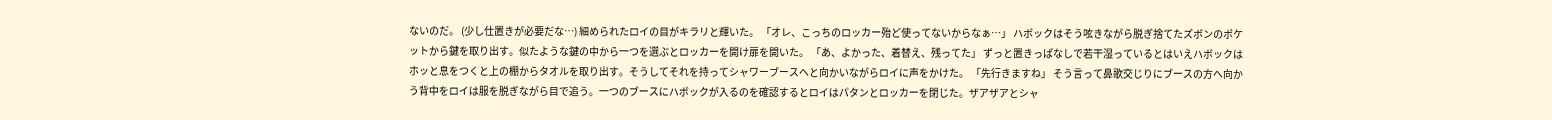ないのだ。 (少し仕置きが必要だな…) 細められたロイの目がキラリと輝いた。 「オレ、こっちのロッカー殆ど使ってないからなぁ…」 ハボックはそう呟きながら脱ぎ捨てたズボンのポケットから鍵を取り出す。似たような鍵の中から一つを選ぶとロッカーを開け扉を開いた。 「あ、よかった、着替え、残ってた」 ずっと置きっぱなしで若干湿っているとはいえハボックはホッと息をつくと上の棚からタオルを取り出す。そうしてそれを持ってシャワーブースへと向かいながらロイに声をかけた。 「先行きますね」 そう言って鼻歌交じりにブースの方へ向かう背中をロイは服を脱ぎながら目で追う。一つのブースにハボックが入るのを確認するとロイはパタンとロッカーを閉じた。ザアザアとシャ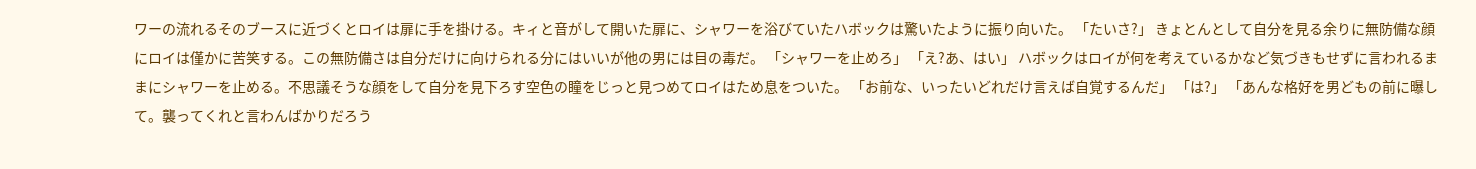ワーの流れるそのブースに近づくとロイは扉に手を掛ける。キィと音がして開いた扉に、シャワーを浴びていたハボックは驚いたように振り向いた。 「たいさ?」 きょとんとして自分を見る余りに無防備な顔にロイは僅かに苦笑する。この無防備さは自分だけに向けられる分にはいいが他の男には目の毒だ。 「シャワーを止めろ」 「え?あ、はい」 ハボックはロイが何を考えているかなど気づきもせずに言われるままにシャワーを止める。不思議そうな顔をして自分を見下ろす空色の瞳をじっと見つめてロイはため息をついた。 「お前な、いったいどれだけ言えば自覚するんだ」 「は?」 「あんな格好を男どもの前に曝して。襲ってくれと言わんばかりだろう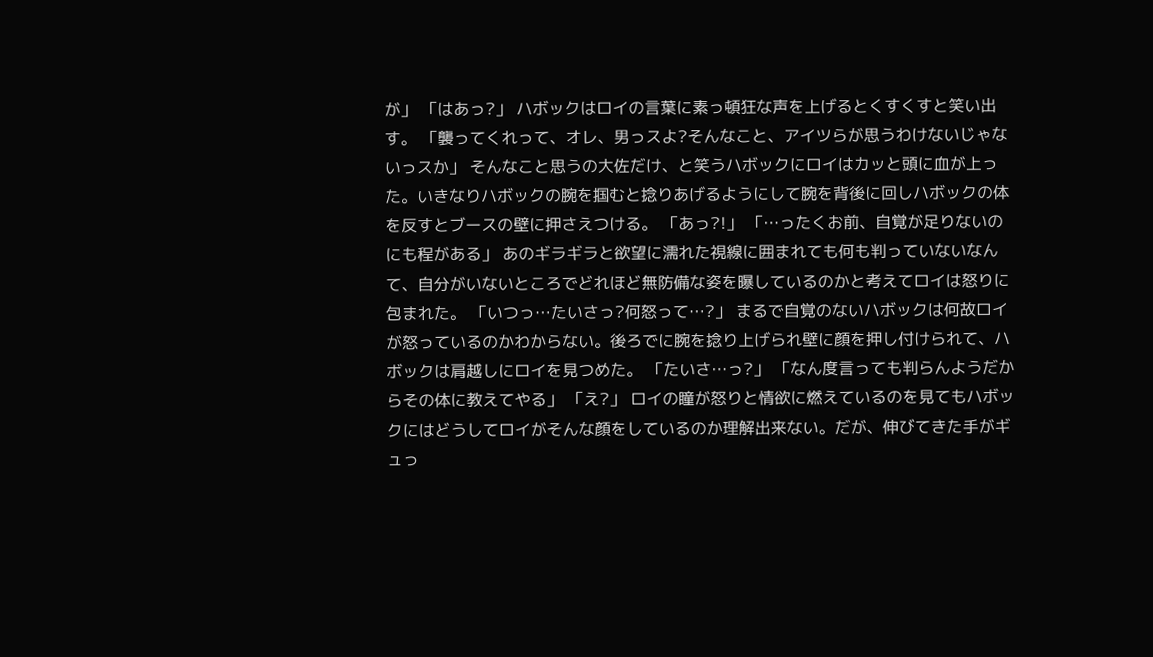が」 「はあっ?」 ハボックはロイの言葉に素っ頓狂な声を上げるとくすくすと笑い出す。 「襲ってくれって、オレ、男っスよ?そんなこと、アイツらが思うわけないじゃないっスか」 そんなこと思うの大佐だけ、と笑うハボックにロイはカッと頭に血が上った。いきなりハボックの腕を掴むと捻りあげるようにして腕を背後に回しハボックの体を反すとブースの壁に押さえつける。 「あっ?!」 「…ったくお前、自覚が足りないのにも程がある」 あのギラギラと欲望に濡れた視線に囲まれても何も判っていないなんて、自分がいないところでどれほど無防備な姿を曝しているのかと考えてロイは怒りに包まれた。 「いつっ…たいさっ?何怒って…?」 まるで自覚のないハボックは何故ロイが怒っているのかわからない。後ろでに腕を捻り上げられ壁に顔を押し付けられて、ハボックは肩越しにロイを見つめた。 「たいさ…っ?」 「なん度言っても判らんようだからその体に教えてやる」 「え?」 ロイの瞳が怒りと情欲に燃えているのを見てもハボックにはどうしてロイがそんな顔をしているのか理解出来ない。だが、伸びてきた手がギュっ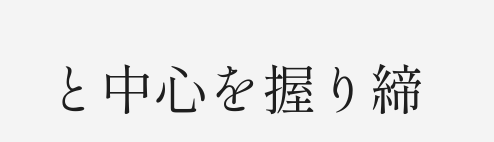と中心を握り締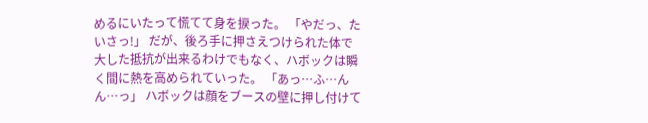めるにいたって慌てて身を捩った。 「やだっ、たいさっ!」 だが、後ろ手に押さえつけられた体で大した抵抗が出来るわけでもなく、ハボックは瞬く間に熱を高められていった。 「あっ…ふ…んん…っ」 ハボックは顔をブースの壁に押し付けて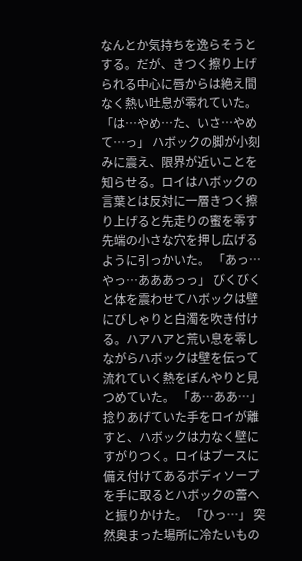なんとか気持ちを逸らそうとする。だが、きつく擦り上げられる中心に唇からは絶え間なく熱い吐息が零れていた。 「は…やめ…た、いさ…やめて…っ」 ハボックの脚が小刻みに震え、限界が近いことを知らせる。ロイはハボックの言葉とは反対に一層きつく擦り上げると先走りの蜜を零す先端の小さな穴を押し広げるように引っかいた。 「あっ…やっ…あああっっ」 びくびくと体を震わせてハボックは壁にびしゃりと白濁を吹き付ける。ハアハアと荒い息を零しながらハボックは壁を伝って流れていく熱をぼんやりと見つめていた。 「あ…ああ…」 捻りあげていた手をロイが離すと、ハボックは力なく壁にすがりつく。ロイはブースに備え付けてあるボディソープを手に取るとハボックの蕾へと振りかけた。 「ひっ…」 突然奥まった場所に冷たいもの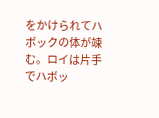をかけられてハボックの体が竦む。ロイは片手でハボッ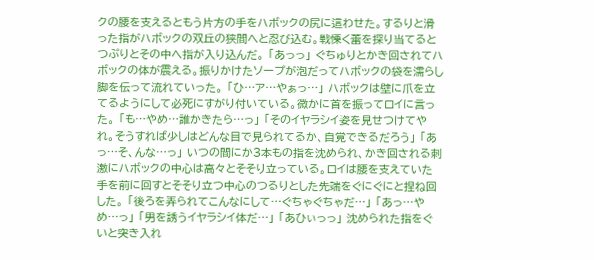クの腰を支えるともう片方の手をハボックの尻に這わせた。するりと滑った指がハボックの双丘の狭間へと忍び込む。戦慄く蕾を探り当てるとつぷりとその中へ指が入り込んだ。 「あっっ」 ぐちゅりとかき回されてハボックの体が震える。振りかけたソープが泡だってハボックの袋を濡らし脚を伝って流れていった。 「ひ…ア…やぁっ…」 ハボックは壁に爪を立てるようにして必死にすがり付いている。微かに首を振ってロイに言った。 「も…やめ…誰かきたら…っ」 「そのイヤラシイ姿を見せつけてやれ。そうすれば少しはどんな目で見られてるか、自覚できるだろう」 「あっ…そ、んな…っ」 いつの間にか3本もの指を沈められ、かき回される刺激にハボックの中心は高々とそそり立っている。ロイは腰を支えていた手を前に回すとそそり立つ中心のつるりとした先端をぐにぐにと捏ね回した。 「後ろを弄られてこんなにして…ぐちゃぐちゃだ…」 「あっ…やめ…っ」 「男を誘うイヤラシイ体だ…」 「あひぃっっ」 沈められた指をぐいと突き入れ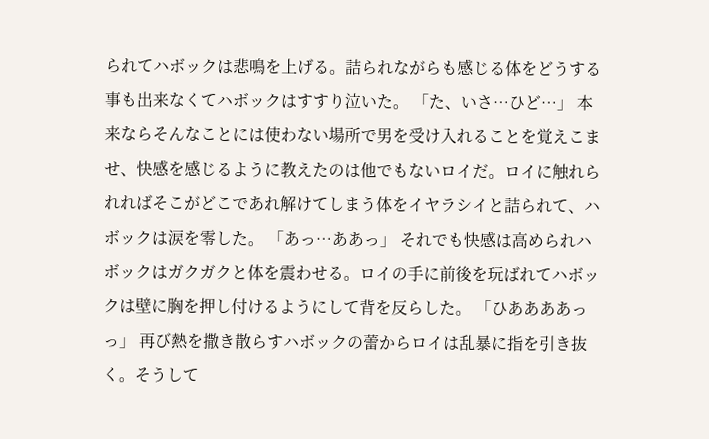られてハボックは悲鳴を上げる。詰られながらも感じる体をどうする事も出来なくてハボックはすすり泣いた。 「た、いさ…ひど…」 本来ならそんなことには使わない場所で男を受け入れることを覚えこませ、快感を感じるように教えたのは他でもないロイだ。ロイに触れられればそこがどこであれ解けてしまう体をイヤラシイと詰られて、ハボックは涙を零した。 「あっ…ああっ」 それでも快感は高められハボックはガクガクと体を震わせる。ロイの手に前後を玩ばれてハボックは壁に胸を押し付けるようにして背を反らした。 「ひああああっっ」 再び熱を撒き散らすハボックの蕾からロイは乱暴に指を引き抜く。そうして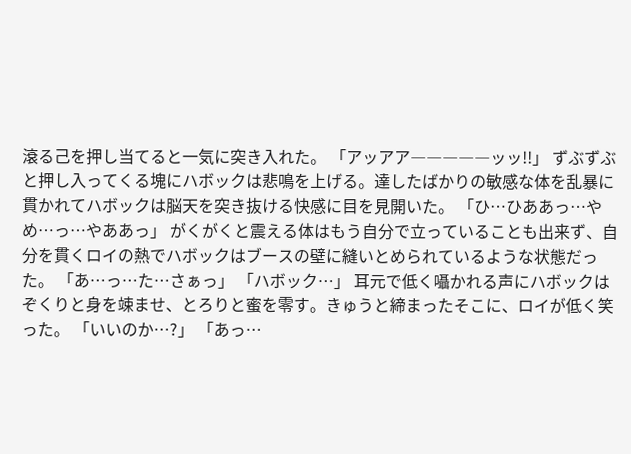滾る己を押し当てると一気に突き入れた。 「アッアア―――――ッッ!!」 ずぶずぶと押し入ってくる塊にハボックは悲鳴を上げる。達したばかりの敏感な体を乱暴に貫かれてハボックは脳天を突き抜ける快感に目を見開いた。 「ひ…ひああっ…やめ…っ…やああっ」 がくがくと震える体はもう自分で立っていることも出来ず、自分を貫くロイの熱でハボックはブースの壁に縫いとめられているような状態だった。 「あ…っ…た…さぁっ」 「ハボック…」 耳元で低く囁かれる声にハボックはぞくりと身を竦ませ、とろりと蜜を零す。きゅうと締まったそこに、ロイが低く笑った。 「いいのか…?」 「あっ…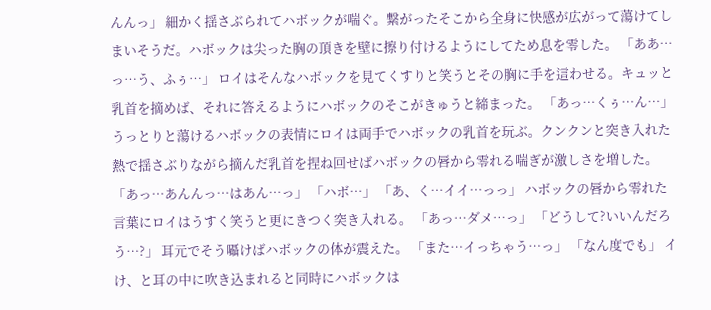んんっ」 細かく揺さぶられてハボックが喘ぐ。繋がったそこから全身に快感が広がって蕩けてしまいそうだ。ハボックは尖った胸の頂きを壁に擦り付けるようにしてため息を零した。 「ああ…っ…う、ふぅ…」 ロイはそんなハボックを見てくすりと笑うとその胸に手を這わせる。キュッと乳首を摘めば、それに答えるようにハボックのそこがきゅうと締まった。 「あっ…くぅ…ん…」 うっとりと蕩けるハボックの表情にロイは両手でハボックの乳首を玩ぶ。クンクンと突き入れた熱で揺さぶりながら摘んだ乳首を捏ね回せばハボックの唇から零れる喘ぎが激しさを増した。 「あっ…あんんっ…はあん…っ」 「ハボ…」 「あ、く…イイ…っっ」 ハボックの唇から零れた言葉にロイはうすく笑うと更にきつく突き入れる。 「あっ…ダメ…っ」 「どうして?いいんだろう…?」 耳元でそう囁けばハボックの体が震えた。 「また…イっちゃう…っ」 「なん度でも」 イけ、と耳の中に吹き込まれると同時にハボックは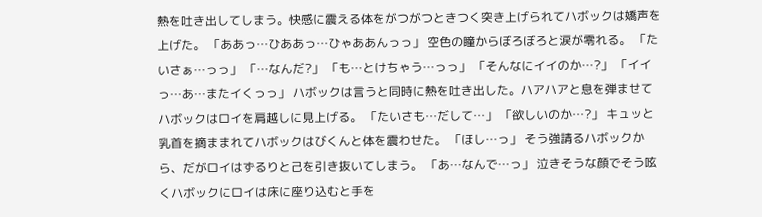熱を吐き出してしまう。快感に震える体をがつがつときつく突き上げられてハボックは嬌声を上げた。 「ああっ…ひああっ…ひゃああんっっ」 空色の瞳からぼろぼろと涙が零れる。 「たいさぁ…っっ」 「…なんだ?」 「も…とけちゃう…っっ」 「そんなにイイのか…?」 「イイっ…あ…またイくっっ」 ハボックは言うと同時に熱を吐き出した。ハアハアと息を弾ませてハボックはロイを肩越しに見上げる。 「たいさも…だして…」 「欲しいのか…?」 キュッと乳首を摘ままれてハボックはびくんと体を震わせた。 「ほし…っ」 そう強請るハボックから、だがロイはずるりと己を引き抜いてしまう。 「あ…なんで…っ」 泣きそうな顔でそう呟くハボックにロイは床に座り込むと手を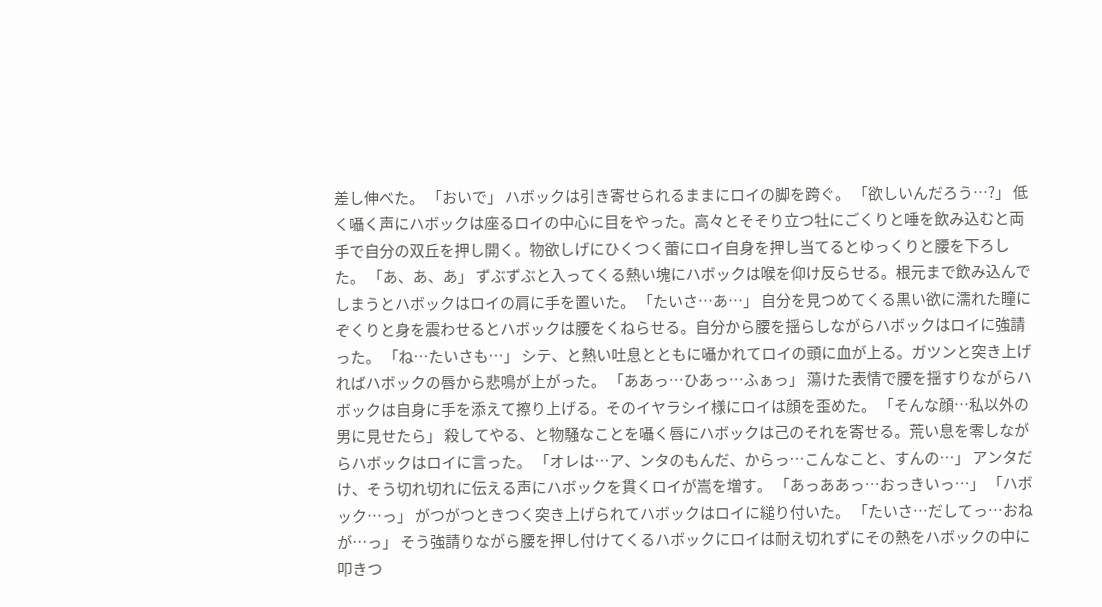差し伸べた。 「おいで」 ハボックは引き寄せられるままにロイの脚を跨ぐ。 「欲しいんだろう…?」 低く囁く声にハボックは座るロイの中心に目をやった。高々とそそり立つ牡にごくりと唾を飲み込むと両手で自分の双丘を押し開く。物欲しげにひくつく蕾にロイ自身を押し当てるとゆっくりと腰を下ろした。 「あ、あ、あ」 ずぶずぶと入ってくる熱い塊にハボックは喉を仰け反らせる。根元まで飲み込んでしまうとハボックはロイの肩に手を置いた。 「たいさ…あ…」 自分を見つめてくる黒い欲に濡れた瞳にぞくりと身を震わせるとハボックは腰をくねらせる。自分から腰を揺らしながらハボックはロイに強請った。 「ね…たいさも…」 シテ、と熱い吐息とともに囁かれてロイの頭に血が上る。ガツンと突き上げればハボックの唇から悲鳴が上がった。 「ああっ…ひあっ…ふぁっ」 蕩けた表情で腰を揺すりながらハボックは自身に手を添えて擦り上げる。そのイヤラシイ様にロイは顔を歪めた。 「そんな顔…私以外の男に見せたら」 殺してやる、と物騒なことを囁く唇にハボックは己のそれを寄せる。荒い息を零しながらハボックはロイに言った。 「オレは…ア、ンタのもんだ、からっ…こんなこと、すんの…」 アンタだけ、そう切れ切れに伝える声にハボックを貫くロイが嵩を増す。 「あっああっ…おっきいっ…」 「ハボック…っ」 がつがつときつく突き上げられてハボックはロイに縋り付いた。 「たいさ…だしてっ…おねが…っ」 そう強請りながら腰を押し付けてくるハボックにロイは耐え切れずにその熱をハボックの中に叩きつ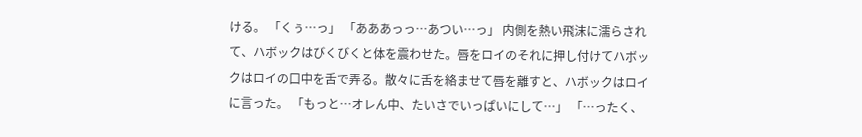ける。 「くぅ…っ」 「あああっっ…あつい…っ」 内側を熱い飛沫に濡らされて、ハボックはびくびくと体を震わせた。唇をロイのそれに押し付けてハボックはロイの口中を舌で弄る。散々に舌を絡ませて唇を離すと、ハボックはロイに言った。 「もっと…オレん中、たいさでいっぱいにして…」 「…ったく、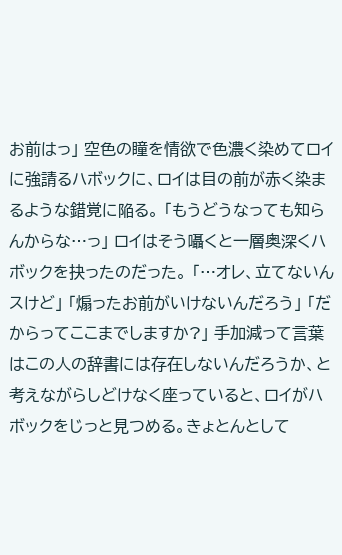お前はっ」 空色の瞳を情欲で色濃く染めてロイに強請るハボックに、ロイは目の前が赤く染まるような錯覚に陥る。 「もうどうなっても知らんからな…っ」 ロイはそう囁くと一層奥深くハボックを抉ったのだった。 「…オレ、立てないんスけど」 「煽ったお前がいけないんだろう」 「だからってここまでしますか?」 手加減って言葉はこの人の辞書には存在しないんだろうか、と考えながらしどけなく座っていると、ロイがハボックをじっと見つめる。きょとんとして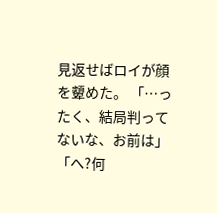見返せばロイが顔を顰めた。 「…ったく、結局判ってないな、お前は」 「へ?何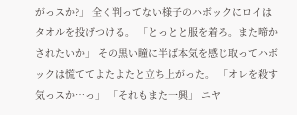がっスか?」 全く判ってない様子のハボックにロイはタオルを投げつける。 「とっとと服を着ろ。また啼かされたいか」 その黒い瞳に半ば本気を感じ取ってハボックは慌ててよたよたと立ち上がった。 「オレを殺す気っスか…っ」 「それもまた一興」 ニヤ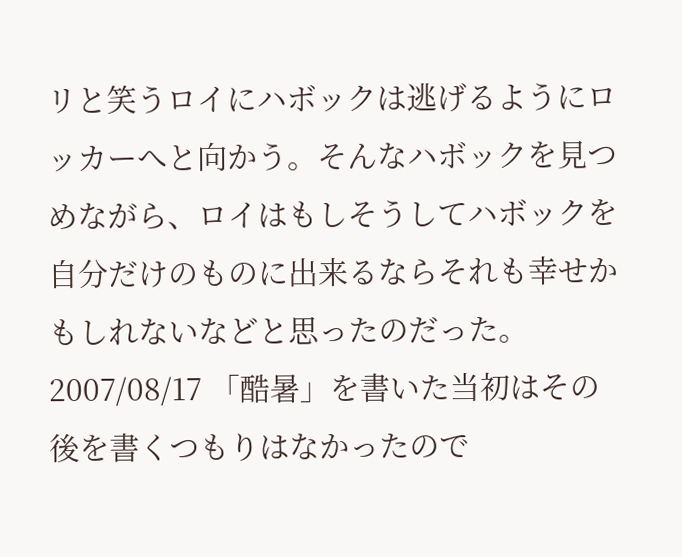リと笑うロイにハボックは逃げるようにロッカーへと向かう。そんなハボックを見つめながら、ロイはもしそうしてハボックを自分だけのものに出来るならそれも幸せかもしれないなどと思ったのだった。 2007/08/17 「酷暑」を書いた当初はその後を書くつもりはなかったので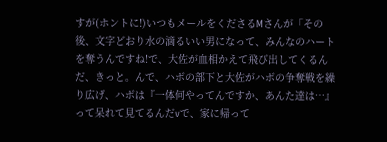すが(ホントに!)いつもメールをくださるMさんが「その後、文字どおり水の滴るいい男になって、みんなのハートを奪うんですね!で、大佐が血相かえて飛び出してくるんだ、きっと。んで、ハボの部下と大佐がハボの争奪戦を繰り広げ、ハボは『一体何やってんですか、あんた達は…』って呆れて見てるんだvで、家に帰って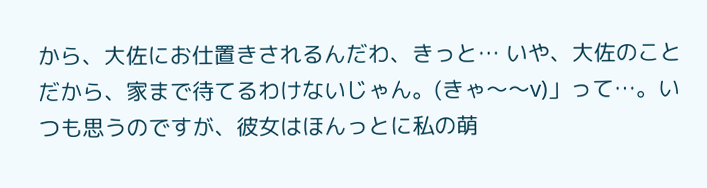から、大佐にお仕置きされるんだわ、きっと… いや、大佐のことだから、家まで待てるわけないじゃん。(きゃ〜〜v)」って…。いつも思うのですが、彼女はほんっとに私の萌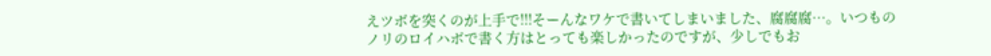えツボを突くのが上手で!!!そーんなワケで書いてしまいました、腐腐腐…。いつものノリのロイハボで書く方はとっても楽しかったのですが、少しでもお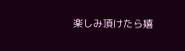楽しみ頂けたら嬉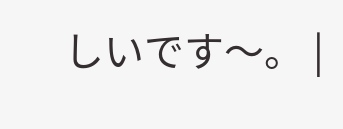しいです〜。 |